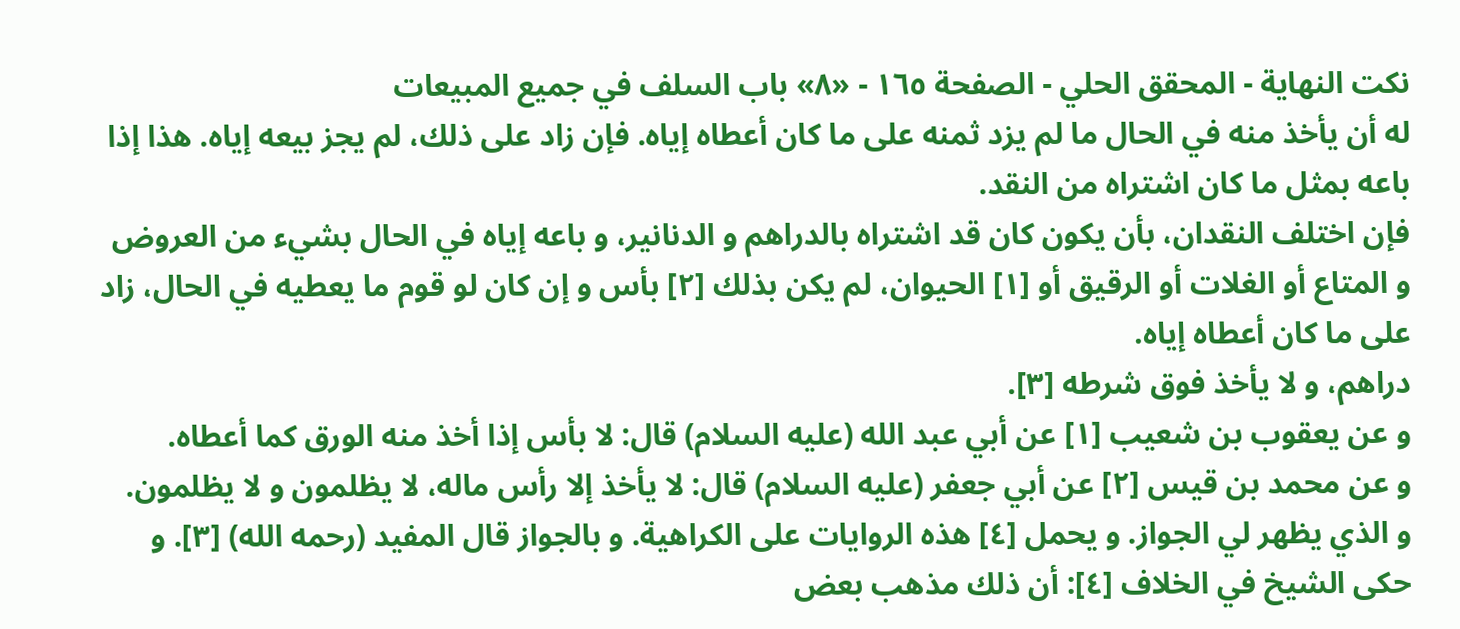نكت النهاية - المحقق الحلي - الصفحة ١٦٥ - «٨» باب السلف في جميع المبيعات
له أن يأخذ منه في الحال ما لم يزد ثمنه على ما كان أعطاه إياه. فإن زاد على ذلك، لم يجز بيعه إياه. هذا إذا باعه بمثل ما كان اشتراه من النقد.
فإن اختلف النقدان، بأن يكون كان قد اشتراه بالدراهم و الدنانير، و باعه إياه في الحال بشيء من العروض و المتاع أو الغلات أو الرقيق أو [١] الحيوان، لم يكن بذلك [٢] بأس و إن كان لو قوم ما يعطيه في الحال، زاد على ما كان أعطاه إياه.
دراهم، و لا يأخذ فوق شرطه [٣].
و عن يعقوب بن شعيب [١] عن أبي عبد الله (عليه السلام) قال: لا بأس إذا أخذ منه الورق كما أعطاه.
و عن محمد بن قيس [٢] عن أبي جعفر (عليه السلام) قال: لا يأخذ إلا رأس ماله، لا يظلمون و لا يظلمون.
و الذي يظهر لي الجواز. و يحمل [٤] هذه الروايات على الكراهية. و بالجواز قال المفيد (رحمه الله) [٣]. و حكى الشيخ في الخلاف [٤]: أن ذلك مذهب بعض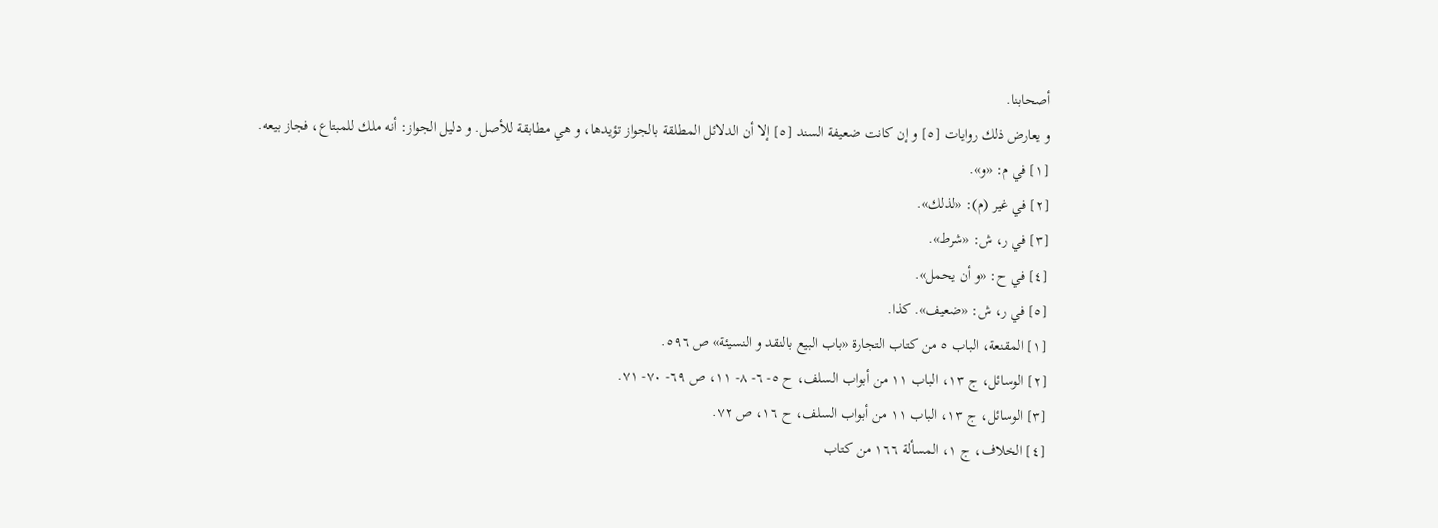أصحابنا.
و يعارض ذلك روايات [٥] و إن كانت ضعيفة السند [٥] إلا أن الدلائل المطلقة بالجواز تؤيدها، و هي مطابقة للأصل. و دليل الجواز: أنه ملك للمبتاع، فجاز بيعه.
[١] في م: «و».
[٢] في غير (م): «لذلك».
[٣] في ر، ش: «شرط».
[٤] في ح: «و أن يحمل».
[٥] في ر، ش: «ضعيف». كذا.
[١] المقنعة، الباب ٥ من كتاب التجارة «باب البيع بالنقد و النسيئة» ص ٥٩٦.
[٢] الوسائل، ج ١٣، الباب ١١ من أبواب السلف، ح ٥- ٦- ٨- ١١، ص ٦٩- ٧٠- ٧١.
[٣] الوسائل، ج ١٣، الباب ١١ من أبواب السلف، ح ١٦، ص ٧٢.
[٤] الخلاف، ج ١، المسألة ١٦٦ من كتاب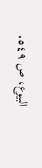البيوع، ص ٥٤٩.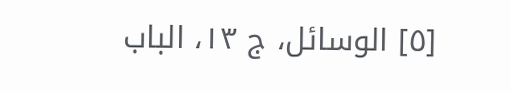[٥] الوسائل، ج ١٣، الباب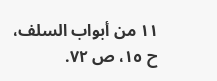١١ من أبواب السلف، ح ١٥، ص ٧٢.